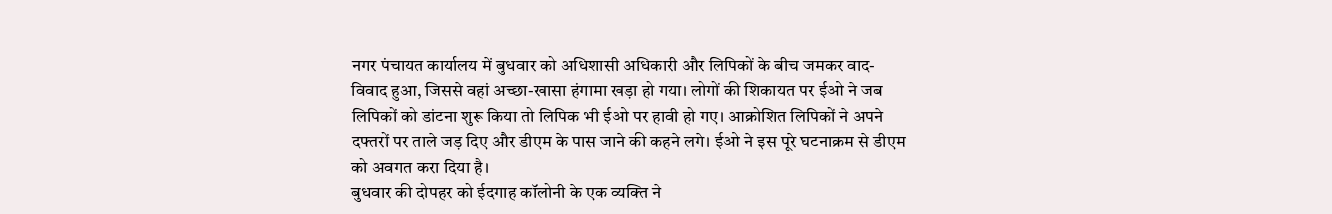नगर पंचायत कार्यालय में बुधवार को अधिशासी अधिकारी और लिपिकों के बीच जमकर वाद-विवाद हुआ, जिससे वहां अच्छा-खासा हंगामा खड़ा हो गया। लोगों की शिकायत पर ईओ ने जब लिपिकों को डांटना शुरू किया तो लिपिक भी ईओ पर हावी हो गए। आक्रोशित लिपिकों ने अपने दफ्तरों पर ताले जड़ दिए और डीएम के पास जाने की कहने लगे। ईओ ने इस पूरे घटनाक्रम से डीएम को अवगत करा दिया है।
बुधवार की दोपहर को ईदगाह कॉलोनी के एक व्यक्ति ने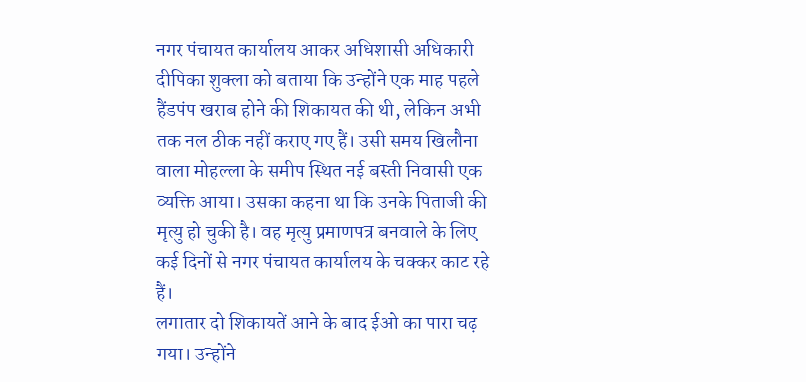नगर पंचायत कार्यालय आकर अधिशासी अधिकारी दीपिका शुक्ला को बताया कि उन्होंने एक माह पहले हैंडपंप खराब होने की शिकायत की थी, लेकिन अभी तक नल ठीक नहीं कराए गए हैं। उसी समय खिलौना वाला मोहल्ला के समीप स्थित नई बस्ती निवासी एक व्यक्ति आया। उसका कहना था कि उनके पिताजी की मृत्यु हो चुकी है। वह मृत्यु प्रमाणपत्र बनवाले के लिए कई दिनों से नगर पंचायत कार्यालय के चक्कर काट रहे हैं।
लगातार दो शिकायतें आने के बाद ईओ का पारा चढ़ गया। उन्होंने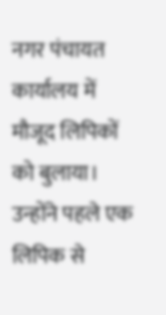नगर पंचायत कार्यालय में मौजूद लिपिकों को बुलाया। उन्होंने पहले एक लिपिक से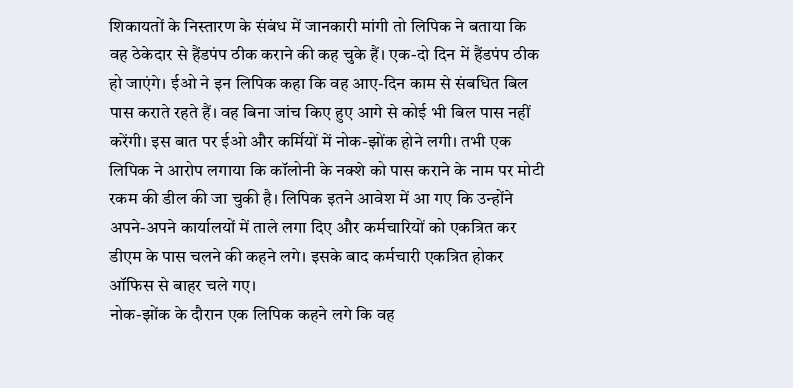शिकायतों के निस्तारण के संबंध में जानकारी मांगी तो लिपिक ने बताया कि वह ठेकेदार से हैंडपंप ठीक कराने की कह चुके हैं। एक-दो दिन में हैंडपंप ठीक हो जाएंगे। ईओ ने इन लिपिक कहा कि वह आए-दिन काम से संबधित बिल पास कराते रहते हैं। वह बिना जांच किए हुए आगे से कोई भी बिल पास नहीं करेंगी। इस बात पर ईओ और कर्मियों में नोक-झोंक होने लगी। तभी एक लिपिक ने आरोप लगाया कि कॉलोनी के नक्शे को पास कराने के नाम पर मोटी रकम की डील की जा चुकी है। लिपिक इतने आवेश में आ गए कि उन्होंने अपने-अपने कार्यालयों में ताले लगा दिए और कर्मचारियों को एकत्रित कर डीएम के पास चलने की कहने लगे। इसके बाद कर्मचारी एकत्रित होकर ऑफिस से बाहर चले गए।
नोक-झोंक के दौरान एक लिपिक कहने लगे कि वह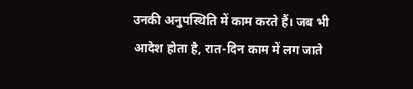उनकी अनुपस्थिति में काम करते हैं। जब भी आदेश होता है, रात-दिन काम में लग जाते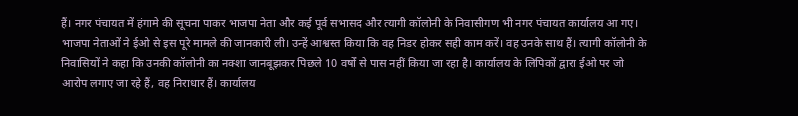हैं। नगर पंचायत में हंगामे की सूचना पाकर भाजपा नेता और कई पूर्व सभासद और त्यागी कॉलोनी के निवासीगण भी नगर पंचायत कार्यालय आ गए। भाजपा नेताओं ने ईओ से इस पूरे मामले की जानकारी ली। उन्हें आश्वस्त किया कि वह निडर होकर सही काम करें। वह उनके साथ हैं। त्यागी कॉलोनी के निवासियों ने कहा कि उनकी कॉलोनी का नक्शा जानबूझकर पिछले 10 वर्षों से पास नहीं किया जा रहा है। कार्यालय के लिपिकों द्वारा ईओ पर जो आरोप लगाए जा रहे हैं, वह निराधार हैं। कार्यालय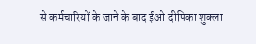से कर्मचारियों के जाने के बाद ईओ दीपिका शुक्ला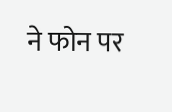ने फोन पर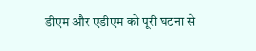डीएम और एडीएम को पूरी घटना से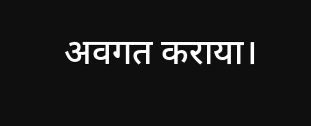अवगत कराया।